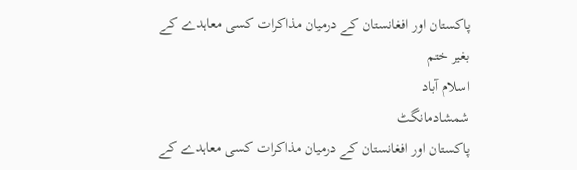پاکستان اور افغانستان کے درمیان مذاکرات کسی معاہدے کے بغیر ختم
اسلام آباد
شمشادمانگٹ
پاکستان اور افغانستان کے درمیان مذاکرات کسی معاہدے کے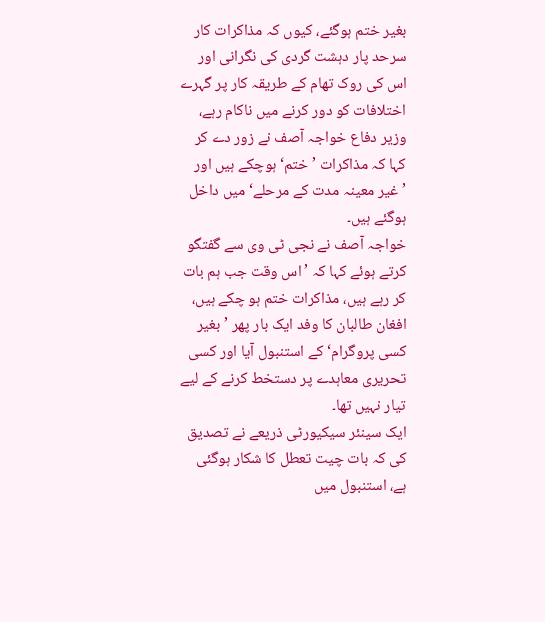بغیر ختم ہوگئے، کیوں کہ مذاکرات کار سرحد پار دہشت گردی کی نگرانی اور اس کی روک تھام کے طریقہ کار پر گہرے اختلافات کو دور کرنے میں ناکام رہے، وزیر دفاع خواجہ آصف نے زور دے کر کہا کہ مذاکرات ’ختم‘ ہوچکے ہیں اور ’غیر معینہ مدت کے مرحلے‘ میں داخل ہوگئے ہیں۔
خواجہ آصف نے نجی ٹی وی سے گفتگو کرتے ہوئے کہا کہ ’اس وقت جب ہم بات کر رہے ہیں، مذاکرات ختم ہو چکے ہیں، افغان طالبان کا وفد ایک بار پھر ’بغیر کسی پروگرام‘ کے استنبول آیا اور کسی تحریری معاہدے پر دستخط کرنے کے لیے تیار نہیں تھا۔
ایک سینئر سیکیورٹی ذریعے نے تصدیق کی کہ بات چیت تعطل کا شکار ہوگئی ہے، استنبول میں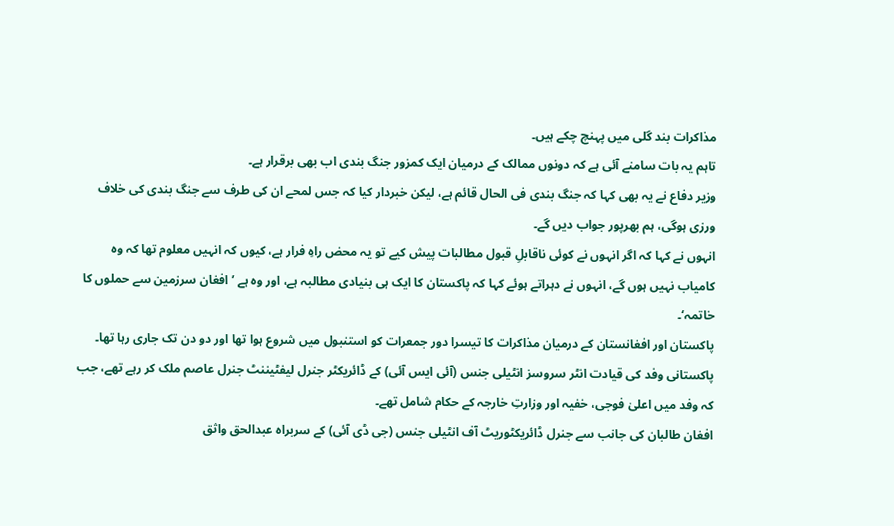مذاکرات بند گلی میں پہنچ چکے ہیں۔
تاہم یہ بات سامنے آئی ہے کہ دونوں ممالک کے درمیان ایک کمزور جنگ بندی اب بھی برقرار ہے۔
وزیر دفاع نے یہ بھی کہا کہ جنگ بندی فی الحال قائم ہے، لیکن خبردار کیا کہ جس لمحے ان کی طرف سے جنگ بندی کی خلاف ورزی ہوگی، ہم بھرپور جواب دیں گے۔
انہوں نے کہا کہ اگر انہوں نے کوئی ناقابلِ قبول مطالبات پیش کیے تو یہ محض راہِ فرار ہے، کیوں کہ انہیں معلوم تھا کہ وہ کامیاب نہیں ہوں گے، انہوں نے دہراتے ہوئے کہا کہ پاکستان کا ایک ہی بنیادی مطالبہ ہے، اور وہ ہے ’افغان سرزمین سے حملوں کا خاتمہ‘۔
پاکستان اور افغانستان کے درمیان مذاکرات کا تیسرا دور جمعرات کو استنبول میں شروع ہوا تھا اور دو دن تک جاری رہا تھا۔
پاکستانی وفد کی قیادت انٹر سروسز انٹیلی جنس (آئی ایس آئی) کے ڈائریکٹر جنرل لیفٹیننٹ جنرل عاصم ملک کر رہے تھے، جب کہ وفد میں اعلیٰ فوجی، خفیہ اور وزارتِ خارجہ کے حکام شامل تھے۔
افغان طالبان کی جانب سے جنرل ڈائریکٹوریٹ آف انٹیلی جنس (جی ڈی آئی) کے سربراہ عبدالحق واثق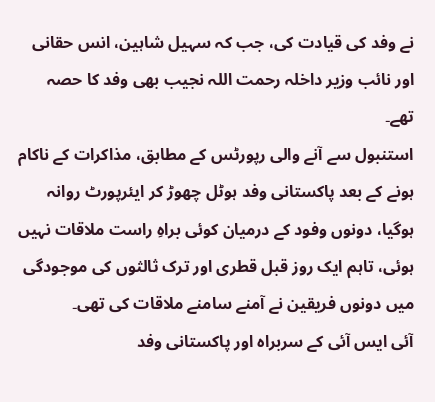نے وفد کی قیادت کی، جب کہ سہیل شاہین، انس حقانی اور نائب وزیر داخلہ رحمت اللہ نجیب بھی وفد کا حصہ تھے۔
استنبول سے آنے والی رپورٹس کے مطابق، مذاکرات کے ناکام ہونے کے بعد پاکستانی وفد ہوٹل چھوڑ کر ایئرپورٹ روانہ ہوگیا، دونوں وفود کے درمیان کوئی براہِ راست ملاقات نہیں ہوئی، تاہم ایک روز قبل قطری اور ترک ثالثوں کی موجودگی میں دونوں فریقین نے آمنے سامنے ملاقات کی تھی۔
آئی ایس آئی کے سربراہ اور پاکستانی وفد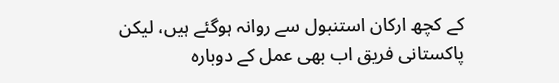کے کچھ ارکان استنبول سے روانہ ہوگئے ہیں، لیکن پاکستانی فریق اب بھی عمل کے دوبارہ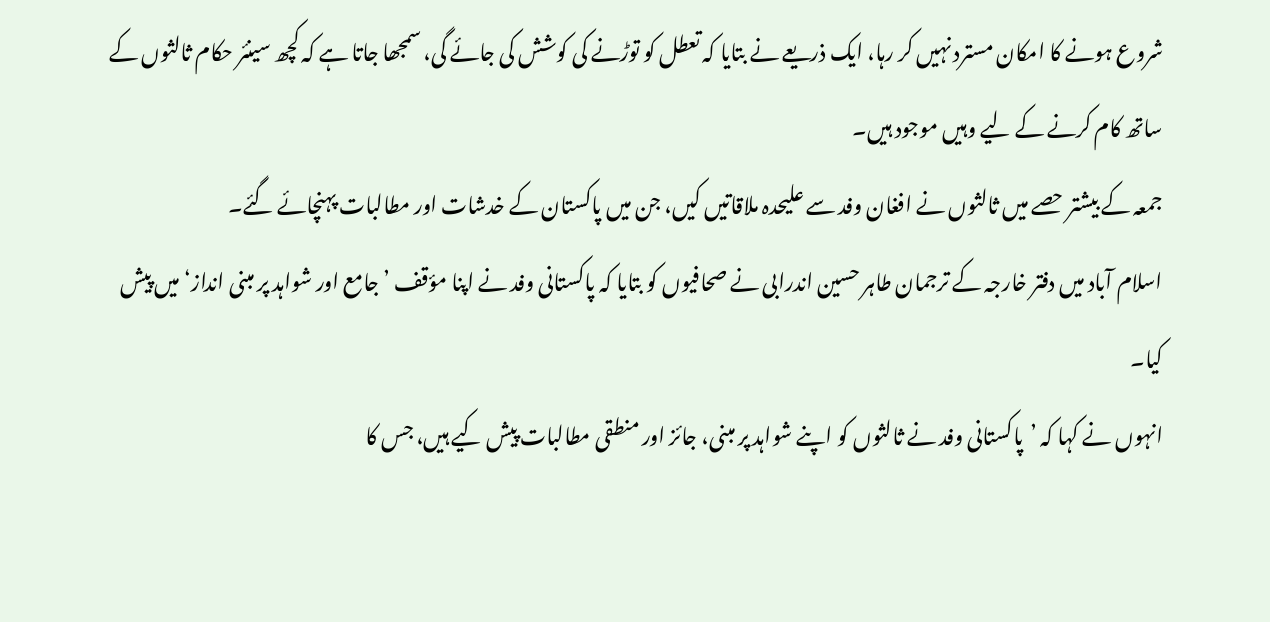شروع ہونے کا امکان مسترد نہیں کر رہا، ایک ذریعے نے بتایا کہ تعطل کو توڑنے کی کوشش کی جائے گی، سمجھا جاتا ہے کہ کچھ سینئر حکام ثالثوں کے ساتھ کام کرنے کے لیے وہیں موجود ہیں۔
جمعہ کے بیشتر حصے میں ثالثوں نے افغان وفد سے علیحدہ ملاقاتیں کیں، جن میں پاکستان کے خدشات اور مطالبات پہنچائے گئے۔
اسلام آباد میں دفتر خارجہ کے ترجمان طاہر حسین اندرابی نے صحافیوں کو بتایا کہ پاکستانی وفد نے اپنا مؤقف ’جامع اور شواہد پر مبنی انداز‘ میں پیش کیا۔
انہوں نے کہا کہ ’پاکستانی وفد نے ثالثوں کو اپنے شواہد پر مبنی، جائز اور منطقی مطالبات پیش کیے ہیں، جس کا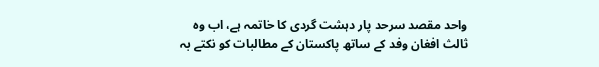واحد مقصد سرحد پار دہشت گردی کا خاتمہ ہے، اب وہ ثالث افغان وفد کے ساتھ پاکستان کے مطالبات کو نکتے بہ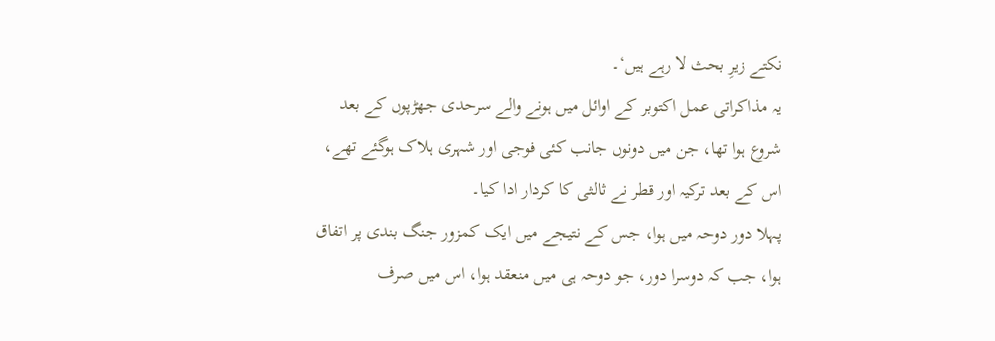نکتے زیرِ بحث لا رہے ہیں‘۔
یہ مذاکراتی عمل اکتوبر کے اوائل میں ہونے والے سرحدی جھڑپوں کے بعد شروع ہوا تھا، جن میں دونوں جانب کئی فوجی اور شہری ہلاک ہوگئے تھے، اس کے بعد ترکیہ اور قطر نے ثالثی کا کردار ادا کیا۔
پہلا دور دوحہ میں ہوا، جس کے نتیجے میں ایک کمزور جنگ بندی پر اتفاق ہوا، جب کہ دوسرا دور، جو دوحہ ہی میں منعقد ہوا، اس میں صرف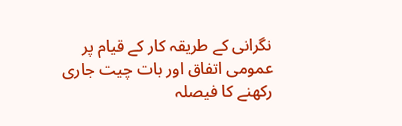نگرانی کے طریقہ کار کے قیام پر عمومی اتفاق اور بات چیت جاری رکھنے کا فیصلہ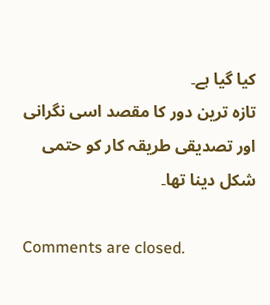کیا گیا ہے۔
تازہ ترین دور کا مقصد اسی نگرانی اور تصدیقی طریقہ کار کو حتمی شکل دینا تھا۔

Comments are closed.